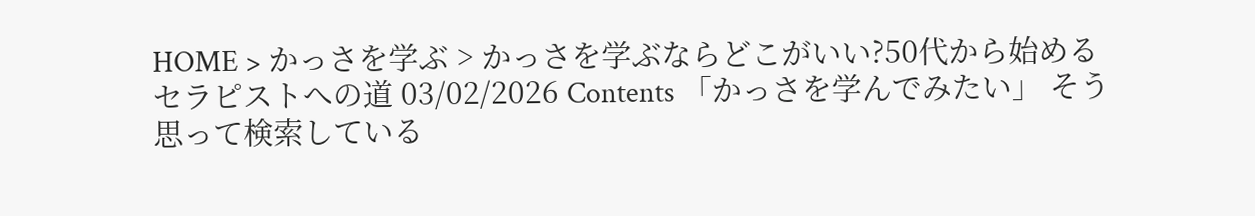HOME > かっさを学ぶ > かっさを学ぶならどこがいい?50代から始めるセラピストへの道 03/02/2026 Contents 「かっさを学んでみたい」 そう思って検索している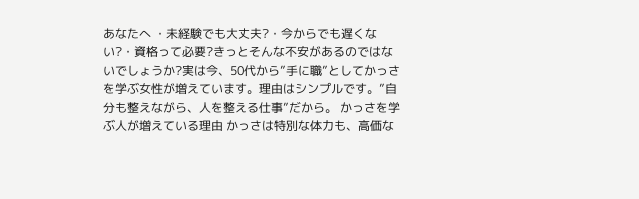あなたへ ・未経験でも大丈夫?・今からでも遅くない?・資格って必要?きっとそんな不安があるのではないでしょうか?実は今、50代から”手に職”としてかっさを学ぶ女性が増えています。理由はシンプルです。”自分も整えながら、人を整える仕事”だから。 かっさを学ぶ人が増えている理由 かっさは特別な体力も、高価な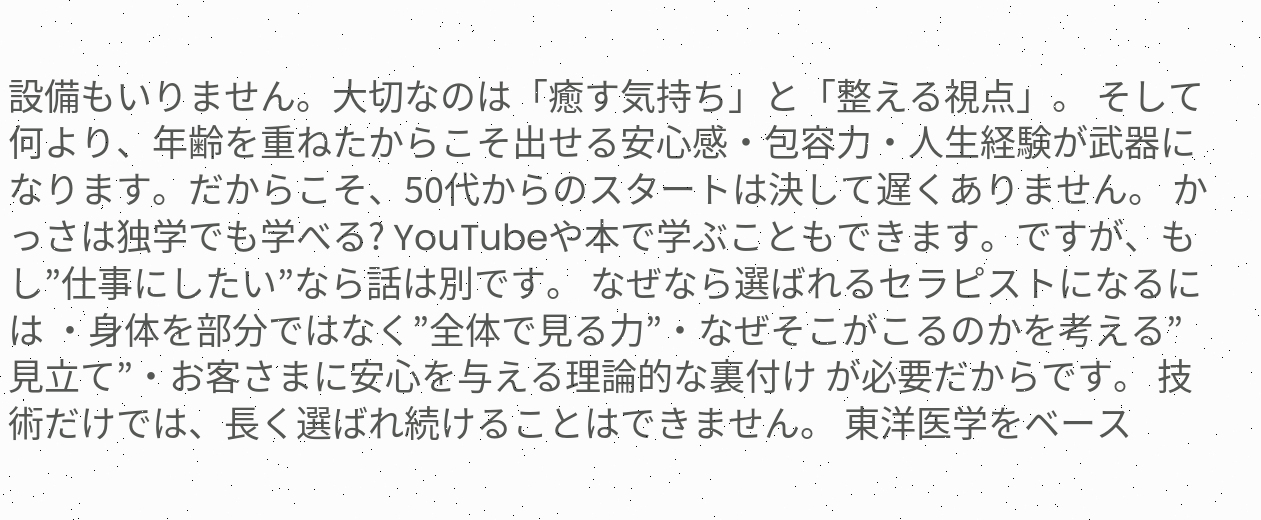設備もいりません。大切なのは「癒す気持ち」と「整える視点」。 そして何より、年齢を重ねたからこそ出せる安心感・包容力・人生経験が武器になります。だからこそ、50代からのスタートは決して遅くありません。 かっさは独学でも学べる? YouTubeや本で学ぶこともできます。ですが、もし”仕事にしたい”なら話は別です。 なぜなら選ばれるセラピストになるには ・身体を部分ではなく”全体で見る力”・なぜそこがこるのかを考える”見立て”・お客さまに安心を与える理論的な裏付け が必要だからです。 技術だけでは、長く選ばれ続けることはできません。 東洋医学をベース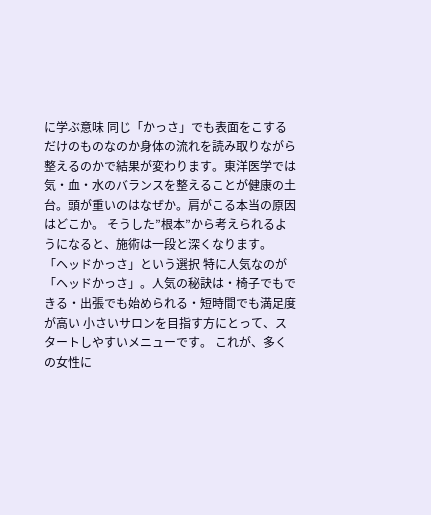に学ぶ意味 同じ「かっさ」でも表面をこするだけのものなのか身体の流れを読み取りながら整えるのかで結果が変わります。東洋医学では気・血・水のバランスを整えることが健康の土台。頭が重いのはなぜか。肩がこる本当の原因はどこか。 そうした”根本”から考えられるようになると、施術は一段と深くなります。 「ヘッドかっさ」という選択 特に人気なのが「ヘッドかっさ」。人気の秘訣は・椅子でもできる・出張でも始められる・短時間でも満足度が高い 小さいサロンを目指す方にとって、スタートしやすいメニューです。 これが、多くの女性に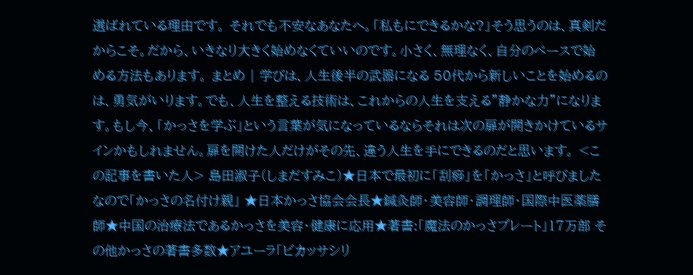選ばれている理由です。 それでも不安なあなたへ。「私もにできるかな?」そう思うのは、真剣だからこそ。だから、いきなり大きく始めなくていいのです。小さく、無理なく、自分のペースで始める方法もあります。 まとめ | 学びは、人生後半の武器になる 50代から新しいことを始めるのは、勇気がいります。でも、人生を整える技術は、これからの人生を支える”静かな力”になります。もし今、「かっさを学ぶ」という言葉が気になっているならそれは次の扉が開きかけているサインかもしれません。扉を開けた人だけがその先、違う人生を手にできるのだと思います。 <この記事を書いた人> 島田淑子(しまだすみこ)★日本で最初に「刮痧」を「かっさ」と呼びました なので「かっさの名付け親」 ★日本かっさ協会会長★鍼灸師・美容師・調理師・国際中医薬膳師★中国の治療法であるかっさを美容・健康に応用★著書:「魔法のかっさプレート」17万部 その他かっさの著書多数★アユーラ「ビカッサシリ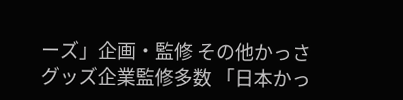ーズ」企画・監修 その他かっさグッズ企業監修多数 「日本かっ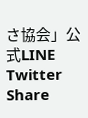さ協会」公式LINE Twitter Share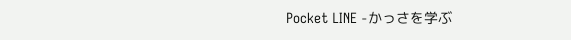Pocket LINE -かっさを学ぶ